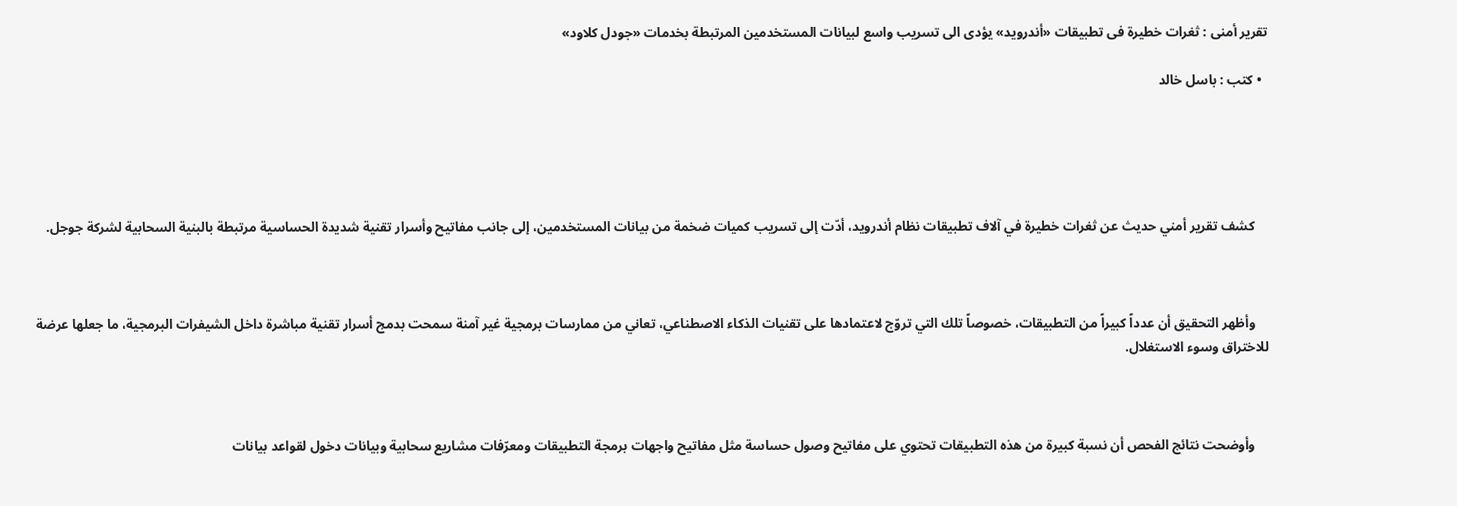تقرير أمنى : ثغرات خطيرة فى تطبيقات «أندرويد» يؤدى الى تسريب واسع لبيانات المستخدمين المرتبطة بخدمات «جودل كلاود»

  • كتب : باسل خالد





    كشف تقرير أمني حديث عن ثغرات خطيرة في آلاف تطبيقات نظام أندرويد، أدّت إلى تسريب كميات ضخمة من بيانات المستخدمين، إلى جانب مفاتيح وأسرار تقنية شديدة الحساسية مرتبطة بالبنية السحابية لشركة جوجل.



    وأظهر التحقيق أن عدداً كبيراً من التطبيقات، خصوصاً تلك التي تروّج لاعتمادها على تقنيات الذكاء الاصطناعي، تعاني من ممارسات برمجية غير آمنة سمحت بدمج أسرار تقنية مباشرة داخل الشيفرات البرمجية، ما جعلها عرضة للاختراق وسوء الاستغلال.



    وأوضحت نتائج الفحص أن نسبة كبيرة من هذه التطبيقات تحتوي على مفاتيح وصول حساسة مثل مفاتيح واجهات برمجة التطبيقات ومعرّفات مشاريع سحابية وبيانات دخول لقواعد بيانات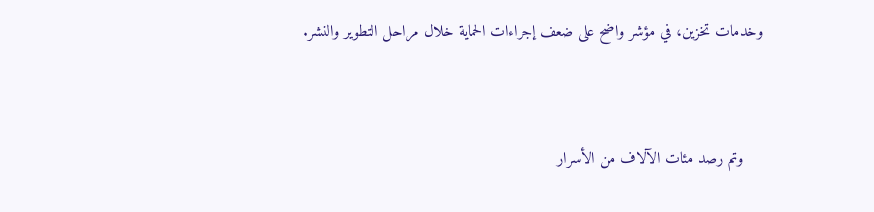وخدمات تخزين، في مؤشر واضح على ضعف إجراءات الحماية خلال مراحل التطوير والنشر.



    وتم رصد مئات الآلاف من الأسرار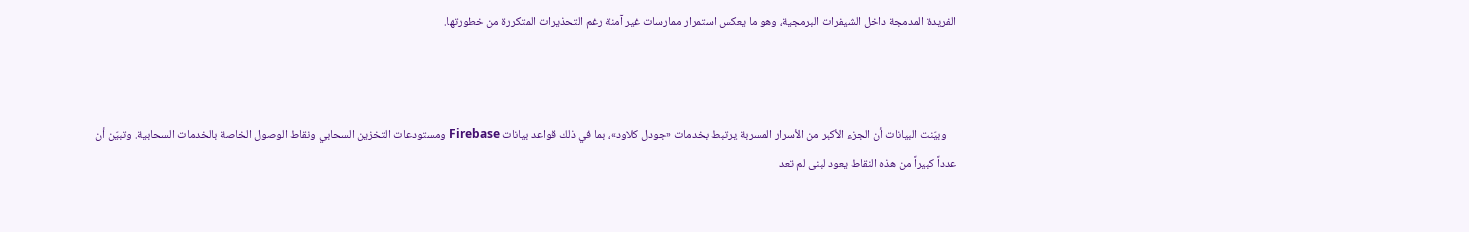الفريدة المدمجة داخل الشيفرات البرمجية، وهو ما يعكس استمرار ممارسات غير آمنة رغم التحذيرات المتكررة من خطورتها.



    وبيّنت البيانات أن الجزء الأكبر من الأسرار المسربة يرتبط بخدمات «جودل كلاود»، بما في ذلك قواعد بيانات Firebase ومستودعات التخزين السحابي ونقاط الوصول الخاصة بالخدمات السحابية. وتبيّن أن عدداً كبيراً من هذه النقاط يعود لبنى لم تعد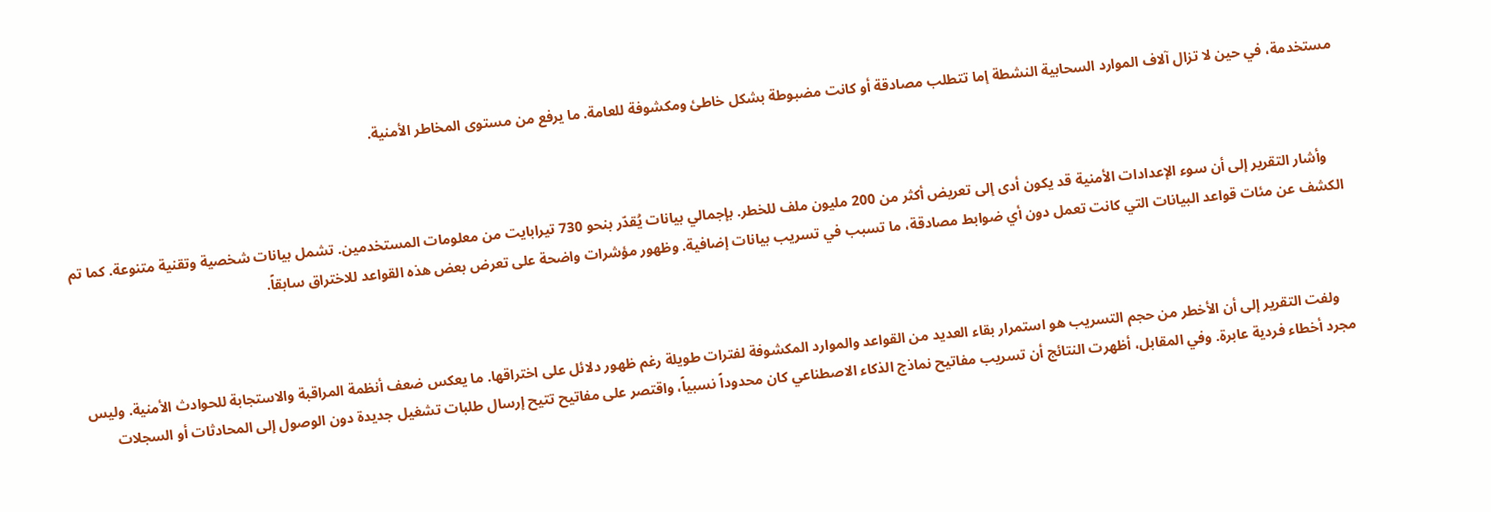مستخدمة، في حين لا تزال آلاف الموارد السحابية النشطة إما تتطلب مصادقة أو كانت مضبوطة بشكل خاطئ ومكشوفة للعامة. ما يرفع من مستوى المخاطر الأمنية.



    وأشار التقرير إلى أن سوء الإعدادات الأمنية قد يكون أدى إلى تعريض أكثر من 200 مليون ملف للخطر. بإجمالي بيانات يُقدّر بنحو 730 تيرابايت من معلومات المستخدمين. تشمل بيانات شخصية وتقنية متنوعة. كما تم الكشف عن مئات قواعد البيانات التي كانت تعمل دون أي ضوابط مصادقة، ما تسبب في تسريب بيانات إضافية. وظهور مؤشرات واضحة على تعرض بعض هذه القواعد للاختراق سابقاً.



    ولفت التقرير إلى أن الأخطر من حجم التسريب هو استمرار بقاء العديد من القواعد والموارد المكشوفة لفترات طويلة رغم ظهور دلائل على اختراقها. ما يعكس ضعف أنظمة المراقبة والاستجابة للحوادث الأمنية. وليس مجرد أخطاء فردية عابرة. وفي المقابل، أظهرت النتائج أن تسريب مفاتيح نماذج الذكاء الاصطناعي كان محدوداً نسبياً، واقتصر على مفاتيح تتيح إرسال طلبات تشغيل جديدة دون الوصول إلى المحادثات أو السجلات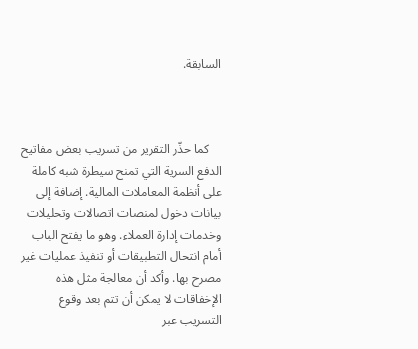السابقة.



    كما حذّر التقرير من تسريب بعض مفاتيح الدفع السرية التي تمنح سيطرة شبه كاملة على أنظمة المعاملات المالية. إضافة إلى بيانات دخول لمنصات اتصالات وتحليلات وخدمات إدارة العملاء. وهو ما يفتح الباب أمام انتحال التطبيقات أو تنفيذ عمليات غير مصرح بها. وأكد أن معالجة مثل هذه الإخفاقات لا يمكن أن تتم بعد وقوع التسريب عبر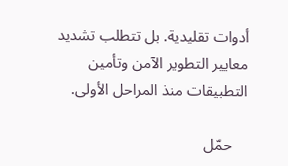أدوات تقليدية. بل تتطلب تشديد معايير التطوير الآمن وتأمين التطبيقات منذ المراحل الأولى.

    حمّل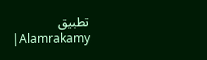تطبيق Alamrakamy|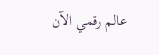عالم رقمي الآن